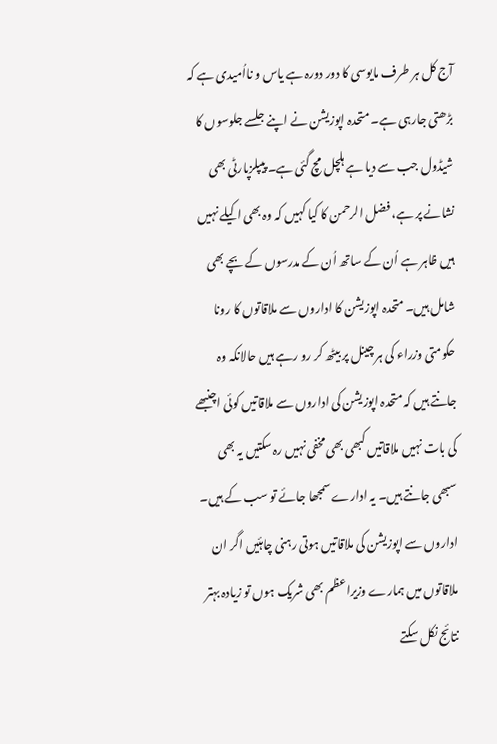آج کل ہر طرف مایوسی کا دور دورہ ہے یاس و نااُمیدی ہے کہ بڑھتی جارہی ہے۔ متحدہ اپوزیشن نے اپنے جلسے جلوسوں کا شیڈول جب سے دیا ہے ہلچل مچ گئی ہے۔ پیپلزپارٹی بھی نشانے پر ہے، فضل الرحمن کا کیا کہیں کہ وہ بھی اکیلے نہیں ہیں ظاہر ہے اُن کے ساتھ اُن کے مدرسوں کے بچے بھی شامل ہیں۔ متحدہ اپوزیشن کا اداروں سے ملاقاتوں کا رونا حکومتی وزراء کی ہر چینل پر بیٹھ کر رو رہے ہیں حالانکہ وہ جانتے ہیں کہ متحدہ اپوزیشن کی اداروں سے ملاقاتیں کوئی اچنبھے کی بات نہیں ملاقاتیں کبھی بھی مخفی نہیں رہ سکتیں یہ بھی سبھی جانتے ہیں۔ یہ ادارے سمجھا جائے تو سب کے ہیں۔ اداروں سے اپوزیشن کی ملاقاتیں ہوتی رہنی چاہئیں اگر ان ملاقاتوں میں ہمارے وزیراعظم بھی شریک ہوں تو زیادہ بہتر نتائج نکل سکتے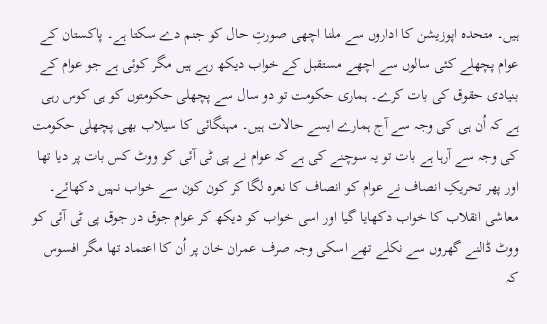ہیں۔ متحدہ اپوزیشن کا اداروں سے ملنا اچھی صورتِ حال کو جنم دے سکتا ہے۔ پاکستان کے عوام پچھلے کئی سالوں سے اچھے مستقبل کے خواب دیکھ رہے ہیں مگر کوئی ہے جو عوام کے بنیادی حقوق کی بات کرے۔ ہماری حکومت تو دو سال سے پچھلی حکومتوں کو ہی کوس رہی ہے کہ اُن ہی کی وجہ سے آج ہمارے ایسے حالات ہیں۔ مہنگائی کا سیلاب بھی پچھلی حکومت کی وجہ سے آرہا ہے بات تو یہ سوچنے کی ہے کہ عوام نے پی ٹی آئی کو ووٹ کس بات پر دیا تھا اور پھر تحریکِ انصاف نے عوام کو انصاف کا نعرہ لگا کر کون کون سے خواب نہیں دکھائے۔ معاشی انقلاب کا خواب دکھایا گیا اور اسی خواب کو دیکھ کر عوام جوق در جوق پی ٹی آئی کو ووٹ ڈالنے گھروں سے نکلے تھے اسکی وجہ صرف عمران خان پر اُن کا اعتماد تھا مگر افسوس کہ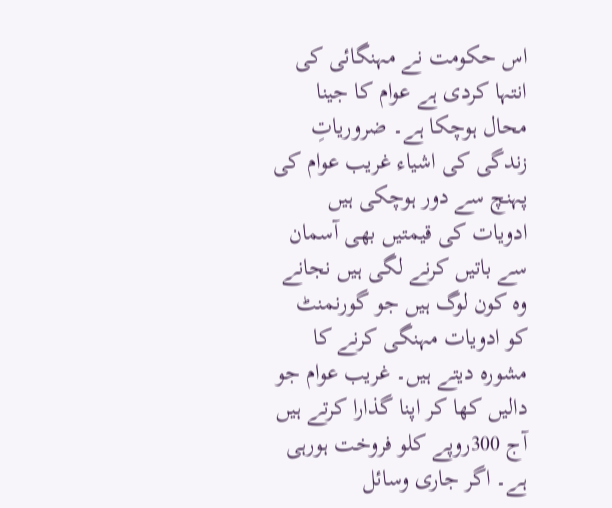اس حکومت نے مہنگائی کی انتہا کردی ہے عوام کا جینا محال ہوچکا ہے۔ ضروریاتِ زندگی کی اشیاء غریب عوام کی پہنچ سے دور ہوچکی ہیں ادویات کی قیمتیں بھی آسمان سے باتیں کرنے لگی ہیں نجانے وہ کون لوگ ہیں جو گورنمنٹ کو ادویات مہنگی کرنے کا مشورہ دیتے ہیں۔ غریب عوام جو دالیں کھا کر اپنا گذارا کرتے ہیں آج 300روپے کلو فروخت ہورہی ہے۔ اگر جاری وسائل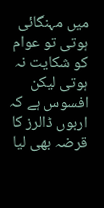میں مہنگائی ہوتی تو عوام کو شکایت نہ ہوتی لیکن افسوس ہے کہ اربوں ڈالرز کا قرضہ بھی لیا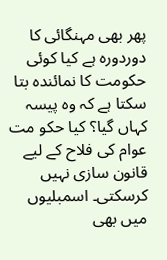پھر بھی مہنگائی کا دوردورہ ہے کیا کوئی حکومت کا نمائندہ بتا سکتا ہے کہ وہ پیسہ کہاں گیا؟ کیا حکو مت عوام کی فلاح کے لیے قانون سازی نہیں کرسکتی۔ اسمبلیوں میں بھی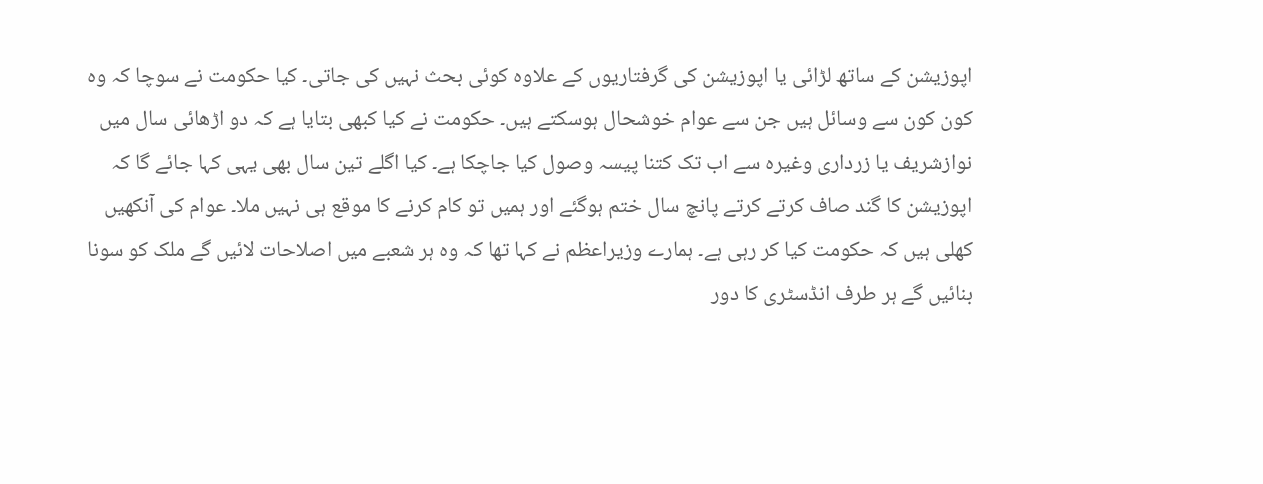اپوزیشن کے ساتھ لڑائی یا اپوزیشن کی گرفتاریوں کے علاوہ کوئی بحث نہیں کی جاتی۔ کیا حکومت نے سوچا کہ وہ کون کون سے وسائل ہیں جن سے عوام خوشحال ہوسکتے ہیں۔ حکومت نے کیا کبھی بتایا ہے کہ دو اڑھائی سال میں نوازشریف یا زرداری وغیرہ سے اب تک کتنا پیسہ وصول کیا جاچکا ہے۔ کیا اگلے تین سال بھی یہی کہا جائے گا کہ اپوزیشن کا گند صاف کرتے کرتے پانچ سال ختم ہوگئے اور ہمیں تو کام کرنے کا موقع ہی نہیں ملا۔ عوام کی آنکھیں کھلی ہیں کہ حکومت کیا کر رہی ہے۔ ہمارے وزیراعظم نے کہا تھا کہ وہ ہر شعبے میں اصلاحات لائیں گے ملک کو سونا بنائیں گے ہر طرف انڈسٹری کا دور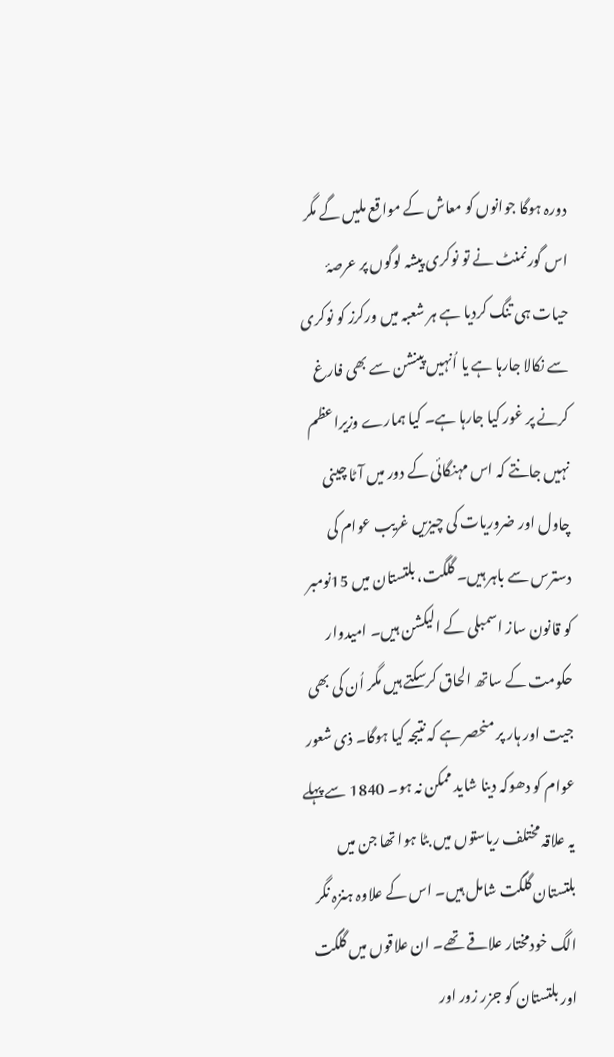دورہ ہوگا جوانوں کو معاش کے مواقع ملیں گے مگر اس گورنمنٹ نے تو نوکری پیشہ لوگوں پر عرصۂ حیات ہی تنگ کردیا ہے ہر شعبہ میں ورکرز کو نوکری سے نکالا جارہا ہے یا اُنہیں پینشن سے بھی فارغ کرنے پر غور کیا جارہا ہے۔ کیا ہمارے وزیراعظم نہیں جانتے کہ اس مہنگائی کے دور میں آٹا چینی چاول اور ضروریات کی چیزیں غریب عوام کی دسترس سے باہر ہیں۔ گلگت، بلتستان میں 15نومبر کو قانون ساز اسمبلی کے الیکشن ہیں۔ امیدوار حکومت کے ساتھ الحاق کرسکتے ہیں مگر اُن کی بھی جیت اور ہار پر منحصر ہے کہ نتیجہ کیا ہوگا۔ ذی شعور عوام کو دھوکہ دینا شاید ممکن نہ ہو۔ 1840 سے پہلے یہ علاقہ مختلف ریاستوں میں بٹا ہوا تھا جن میں بلتستان گلگت شامل ہیں۔ اس کے علاوہ ہنزہ نگر الگ خودمختار علاقے تھے۔ ان علاقوں میں گلگت اور بلتستان کو جزر زور اور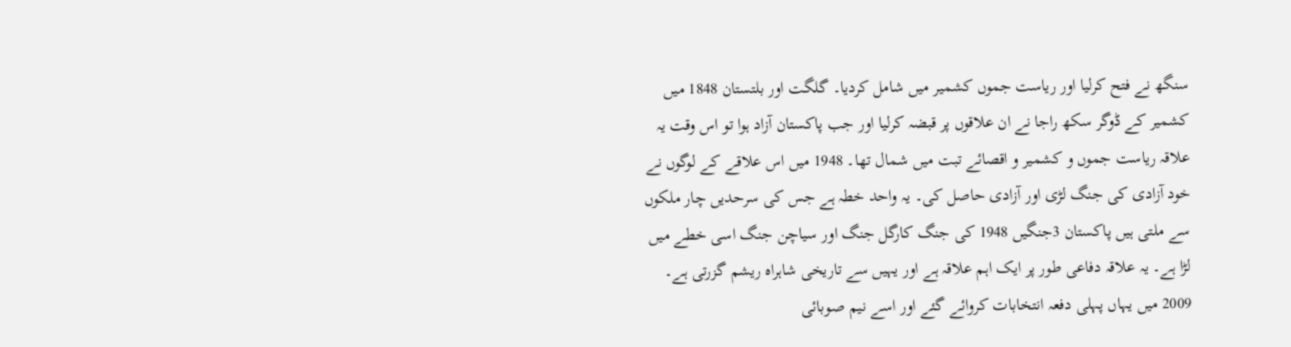سنگھ نے فتح کرلیا اور ریاست جموں کشمیر میں شامل کردیا۔ گلگت اور بلتستان 1848 میں کشمیر کے ڈوگر سکھ راجا نے ان علاقوں پر قبضہ کرلیا اور جب پاکستان آزاد ہوا تو اس وقت یہ علاقہ ریاست جموں و کشمیر و اقصائے تبت میں شمال تھا۔ 1948 میں اس علاقے کے لوگوں نے خود آزادی کی جنگ لڑی اور آزادی حاصل کی۔ یہ واحد خطہ ہے جس کی سرحدیں چار ملکوں سے ملتی ہیں پاکستان 3جنگیں 1948 کی جنگ کارگل جنگ اور سیاچن جنگ اسی خطے میں لڑا ہے۔ یہ علاقہ دفاعی طور پر ایک اہم علاقہ ہے اور یہیں سے تاریخی شاہراہ ریشم گزرتی ہے۔ 2009 میں یہاں پہلی دفعہ انتخابات کروائے گئے اور اسے نیم صوبائی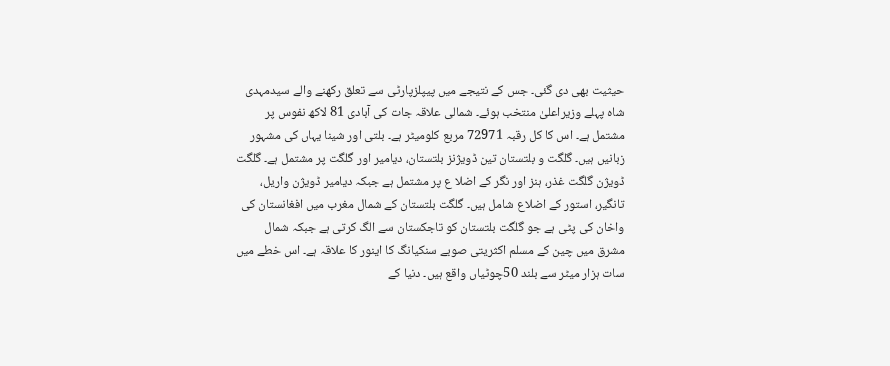حیثیت بھی دی گئی۔ جس کے نتیجے میں پیپلزپارٹی سے تعلق رکھنے والے سیدمہدی شاہ پہلے وزیراعلیٰ منتخب ہوئے۔ شمالی علاقہ جات کی آبادی 81 لاکھ نفوس پر مشتمل ہے۔ اس کا کل رقبہ 72971 مربع کلومیٹر ہے۔ بلتی اور شینا یہاں کی مشہور زبانیں ہیں۔ گلگت و بلتستان تین ڈویژنز بلتستان، دیامیر اور گلگت پر مشتمل ہے۔ گلگت ڈویژن گلگت غذر، ہنز اور نگر کے اضلا ع پر مشتمل ہے جبکہ دیامیر ڈویژن واریل، تانگیر، استور کے اضلاع شامل ہیں۔ گلگت بلتستان کے شمال مغرب میں افغانستان کی واخان کی پٹی ہے جو گلگت بلتستان کو تاجکستان سے الگ کرتی ہے جبکہ شمال مشرق میں چین کے مسلم اکثریتی صوبے سنکیانگ کا اینور کا علاقہ ہے۔ اس خطے میں سات ہزار میٹر سے بلند 50چوٹیاں واقع ہیں۔ دنیا کے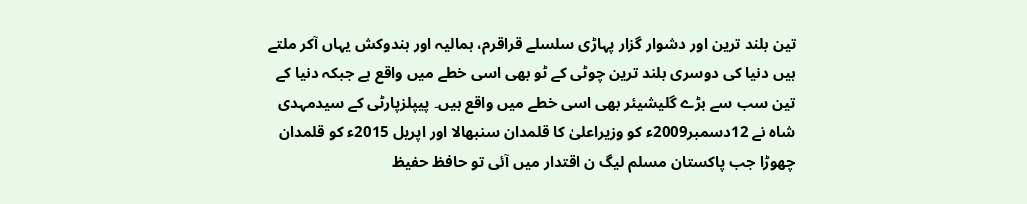تین بلند ترین اور دشوار گزار پہاڑی سلسلے قراقرم، ہمالیہ اور ہندوکش یہاں آکر ملتے ہیں دنیا کی دوسری بلند ترین چوٹی کے ٹو بھی اسی خطے میں واقع ہے جبکہ دنیا کے تین سب سے بڑے گلیشیئر بھی اسی خطے میں واقع ہیں۔ پیپلزپارٹی کے سیدمہدی شاہ نے 12دسمبر2009ء کو وزیراعلیٰ کا قلمدان سنبھالا اور اپریل 2015ء کو قلمدان چھوڑا جب پاکستان مسلم لیگ ن اقتدار میں آئی تو حافظ حفیظ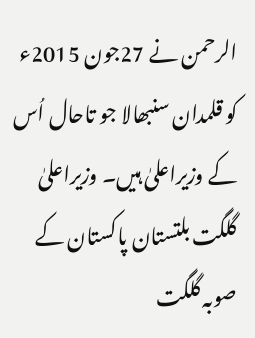الرحمن نے 27جون 2015ء کو قلمدان سنبھالا جو تاحال اُس کے وزیراعلیٰ ہیں۔ وزیراعلیٰ گلگت بلتستان پاکستان کے صوبہ گلگت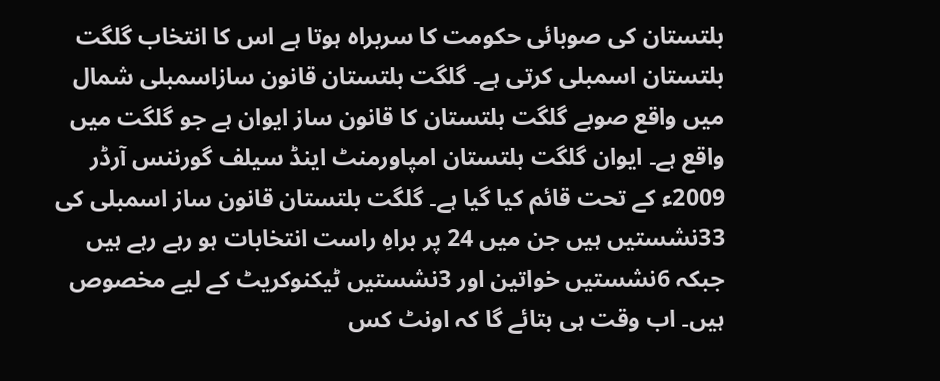بلتستان کی صوبائی حکومت کا سربراہ ہوتا ہے اس کا انتخاب گلگت بلتستان اسمبلی کرتی ہے۔ گلگت بلتستان قانون سازاسمبلی شمال میں واقع صوبے گلگت بلتستان کا قانون ساز ایوان ہے جو گلگت میں واقع ہے۔ ایوان گلگت بلتستان امپاورمنٹ اینڈ سیلف گورننس آرڈر 2009ء کے تحت قائم کیا گیا ہے۔ گلگت بلتستان قانون ساز اسمبلی کی 33نشستیں ہیں جن میں 24 پر براہِ راست انتخابات ہو رہے رہے ہیں جبکہ 6نشستیں خواتین اور 3نشستیں ٹیکنوکریٹ کے لیے مخصوص ہیں۔ اب وقت ہی بتائے گا کہ اونٹ کس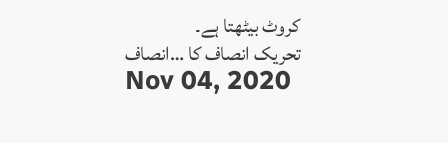کروٹ بیٹھتا ہے۔
تحریک انصاف کا …انصاف
Nov 04, 2020